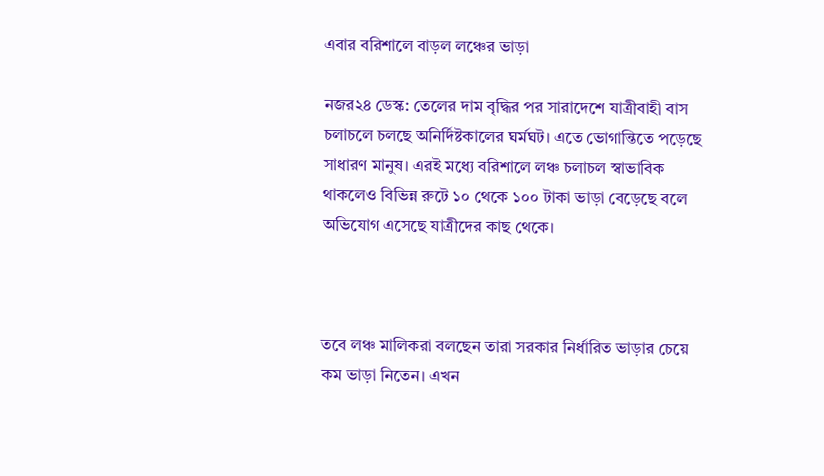এবার বরিশালে বাড়ল লঞ্চের ভাড়া

নজর২৪ ডেস্ক: তেলের দাম বৃদ্ধির পর সারাদেশে যাত্রীবাহী বাস চলাচলে চলছে অনির্দিষ্টকালের ঘর্মঘট। এতে ভোগান্তিতে পড়েছে সাধারণ মানুষ। এরই মধ্যে বরিশালে লঞ্চ চলাচল স্বাভাবিক থাকলেও বিভিন্ন রুটে ১০ থেকে ১০০ টাকা ভাড়া বেড়েছে বলে অভিযোগ এসেছে যাত্রীদের কাছ থেকে।



তবে লঞ্চ মালিকরা বলছেন তারা সরকার নির্ধারিত ভাড়ার চেয়ে কম ভাড়া নিতেন। এখন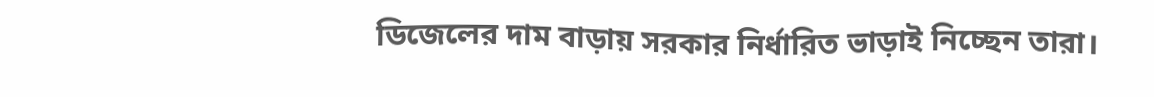ডিজেলের দাম বাড়ায় সরকার নির্ধারিত ভাড়াই নিচ্ছেন তারা।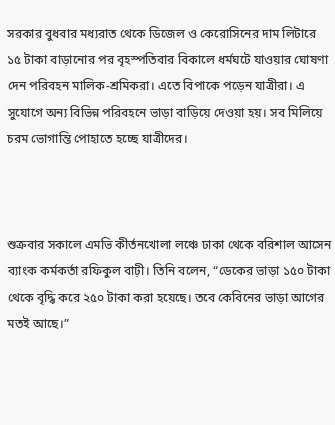সরকার বুধবার মধ্যরাত থেকে ডিজেল ও কেরোসিনের দাম লিটারে ১৫ টাকা বাড়ানোর পর বৃহস্পতিবার বিকালে ধর্মঘটে যাওয়ার ঘোষণা দেন পরিবহন মালিক-শ্রমিকরা। এতে বিপাকে পড়েন যাত্রীরা। এ সুযোগে অন্য বিভিন্ন পরিবহনে ভাড়া বাড়িয়ে দেওয়া হয়। সব মিলিয়ে চরম ভোগান্তি পোহাতে হচ্ছে যাত্রীদের।



শুক্রবার সকালে এমভি কীর্তনখোলা লঞ্চে ঢাকা থেকে বরিশাল আসেন ব্যাংক কর্মকর্তা রফিকুল বাঢ়ী। তিনি বলেন, “ডেকের ভাড়া ১৫০ টাকা থেকে বৃদ্ধি করে ২৫০ টাকা করা হয়েছে। তবে কেবিনের ভাড়া আগের মতই আছে।”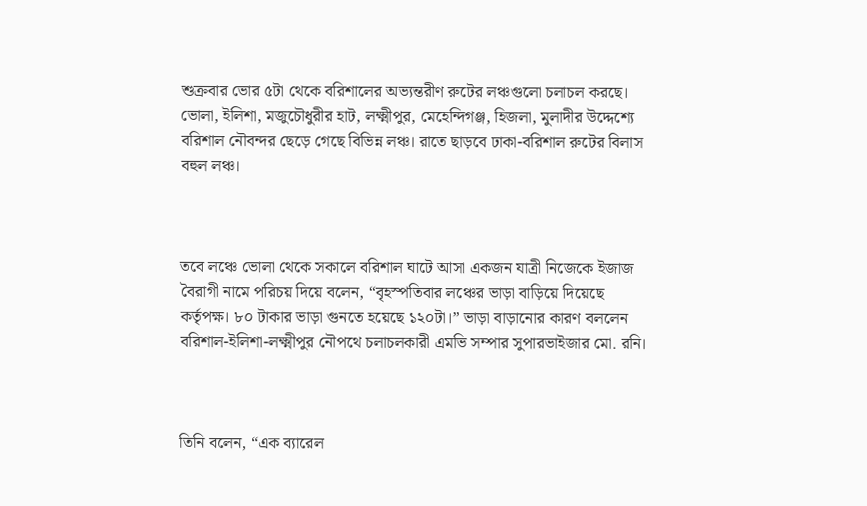শুক্রবার ভোর ৫টা থেকে বরিশালের অভ্যন্তরীণ রুটের লঞ্চগুলো চলাচল করছে। ভোলা, ইলিশা, মজুচৌধুরীর হাট, লক্ষ্মীপুর, মেহেন্দিগঞ্জ, হিজলা, মুলাদীর উদ্দেশ্যে বরিশাল নৌবন্দর ছেড়ে গেছে বিভিন্ন লঞ্চ। রাতে ছাড়বে ঢাকা-বরিশাল রুটের বিলাস বহুল লঞ্চ।



তবে লঞ্চে ভোলা থেকে সকালে বরিশাল ঘাটে আসা একজন যাত্রী নিজেকে ইজাজ বৈরাগী নামে পরিচয় দিয়ে বলেন, “বৃহস্পতিবার লঞ্চের ভাড়া বাড়িয়ে দিয়েছে কর্তৃপক্ষ। ৮০ টাকার ভাড়া গুনতে হয়েছে ১২০টা।” ভাড়া বাড়ানোর কারণ বললেন বরিশাল-ইলিশা-লক্ষ্মীপুর নৌপথে চলাচলকারী এমভি সম্পার সুপারভাইজার মো. রনি।



তিনি বলেন, “এক ব্যারেল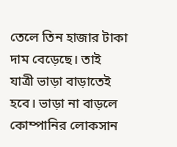তেলে তিন হাজার টাকা দাম বেড়েছে। তাই যাত্রী ভাড়া বাড়াতেই হবে। ভাড়া না বাড়লে কোম্পানির লোকসান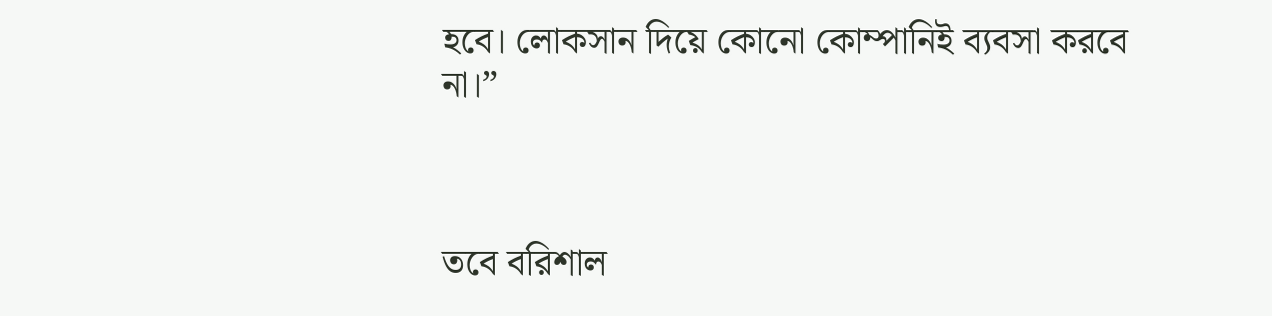হবে। লোকসান দিয়ে কোনো কোম্পানিই ব্যবসা করবে না।”



তবে বরিশাল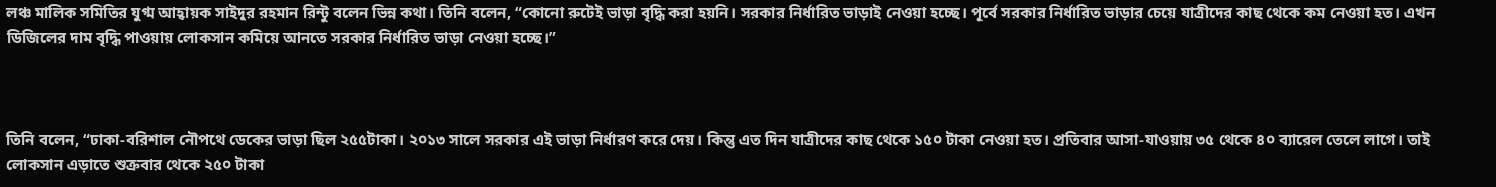লঞ্চ মালিক সমিতির যুগ্ম আহ্বায়ক সাইদুর রহমান রিন্টু বলেন ভিন্ন কথা। তিনি বলেন, “কোনো রুটেই ভাড়া বৃদ্ধি করা হয়নি। সরকার নির্ধারিত ভাড়াই নেওয়া হচ্ছে। পূর্বে সরকার নির্ধারিত ভাড়ার চেয়ে যাত্রীদের কাছ থেকে কম নেওয়া হত। এখন ডিজিলের দাম বৃদ্ধি পাওয়ায় লোকসান কমিয়ে আনতে সরকার নির্ধারিত ভাড়া নেওয়া হচ্ছে।”



তিনি বলেন, “ঢাকা-বরিশাল নৌপথে ডেকের ভাড়া ছিল ২৫৫টাকা। ২০১৩ সালে সরকার এই ভাড়া নির্ধারণ করে দেয়। কিন্তু এত দিন যাত্রীদের কাছ থেকে ১৫০ টাকা নেওয়া হত। প্রতিবার আসা-যাওয়ায় ৩৫ থেকে ৪০ ব্যারেল তেলে লাগে। তাই লোকসান এড়াতে শুক্রবার থেকে ২৫০ টাকা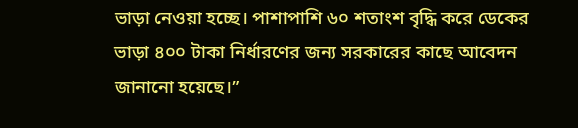ভাড়া নেওয়া হচ্ছে। পাশাপাশি ৬০ শতাংশ বৃদ্ধি করে ডেকের ভাড়া ৪০০ টাকা নির্ধারণের জন্য সরকারের কাছে আবেদন জানানো হয়েছে।”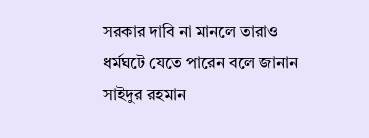সরকার দাবি না মানলে তারাও ধর্মঘটে যেতে পারেন বলে জানান সাইদুর রহমান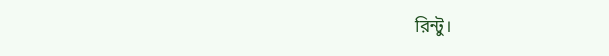রিন্টু।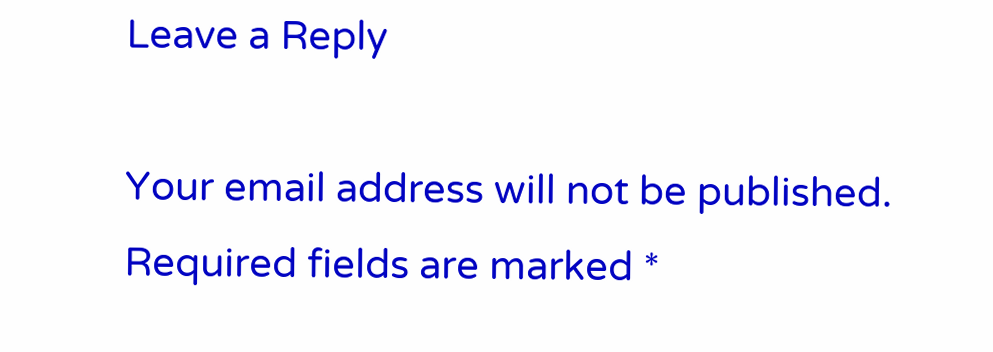Leave a Reply

Your email address will not be published. Required fields are marked *